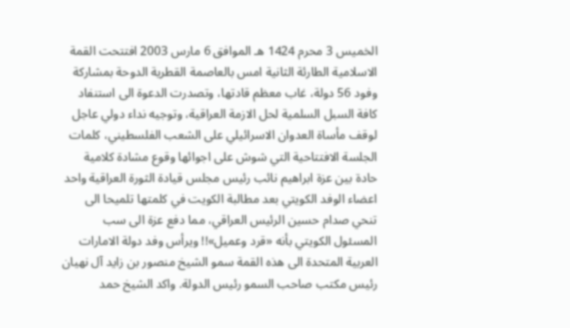الخميس 3 محرم 1424 هـ الموافق 6 مارس 2003 افتتحت القمة الاسلامية الطارئة الثانية امس بالعاصمة القطرية الدوحة بمشاركة وفود 56 دولة، غاب معظم قادتها، وتصدرت الدعوة الى استنفاد كافة السبل السلمية لحل الازمة العراقية، وتوجيه نداء دولي عاجل لوقف مأساة العدوان الاسرائيلي على الشعب الفلسطيني، كلمات الجلسة الافتتاحية التي شوش على اجوائها وقوع مشادة كلامية حادة بين عزة ابراهيم نائب رئيس مجلس قيادة الثورة العراقية واحد اعضاء الوفد الكويتي بعد مطالبة الكويت في كلمتها تلميحا الى تنحي صدام حسين الرئيس العراقي، مما دفع عزة الى سب المسئول الكويتي بأنه «قرد وعميل»!! ويرأس وفد دولة الامارات العربية المتحدة الى هذه القمة سمو الشيخ منصور بن زايد آل نهيان رئيس مكتب صاحب السمو رئيس الدولة. واكد الشيخ حمد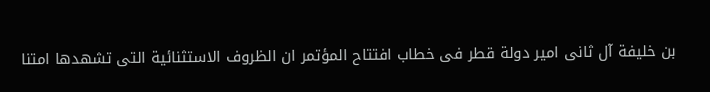بن خليفة آل ثانى امير دولة قطر فى خطاب افتتاح المؤتمر ان الظروف الاستثنائية التى تشهدها امتنا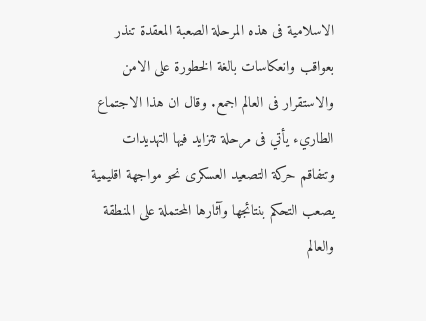الاسلامية فى هذه المرحلة الصعبة المعقدة تنذر بعواقب وانعكاسات بالغة الخطورة على الامن والاستقرار فى العالم اجمع. وقال ان هذا الاجتماع الطاريء يأتي فى مرحلة تتزايد فيها التهديدات وتتفاقم حركة التصعيد العسكرى نحو مواجهة اقليمية يصعب التحكم بنتائجها وآثارها المحتملة على المنطقة والعالم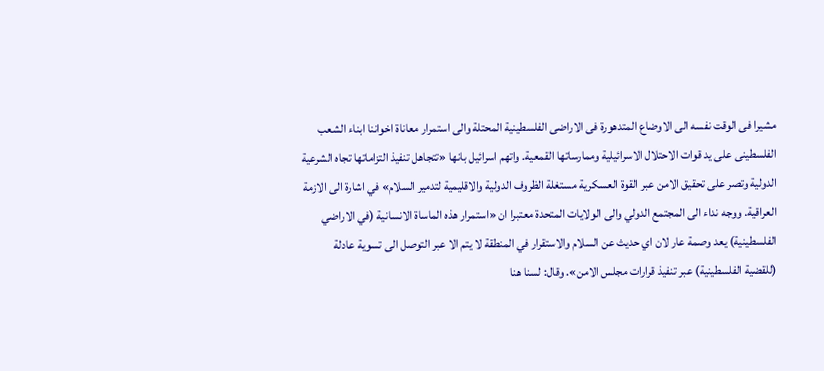مشيرا فى الوقت نفسه الى الاوضاع المتدهورة فى الاراضى الفلسطينية المحتلة والى استمرار معاناة اخواننا ابناء الشعب الفلسطينى على يد قوات الاحتلال الاسرائيلية وممارساتها القمعية. واتهم اسرائيل بانها «تتجاهل تنفيذ التزاماتها تجاه الشرعية الدولية وتصر على تحقيق الامن عبر القوة العسكرية مستغلة الظروف الدولية والاقليمية لتدمير السلام» في اشارة الى الازمة العراقية. ووجه نداء الى المجتمع الدولي والى الولايات المتحدة معتبرا ان «استمرار هذه الماساة الانسانية (في الاراضي الفلسطينية) يعد وصمة عار لان اي حديث عن السلام والاستقرار في المنطقة لا يتم الا عبر التوصل الى تسوية عادلة (للقضية الفلسطينية) عبر تنفيذ قرارات مجلس الامن». وقال: لسنا هنا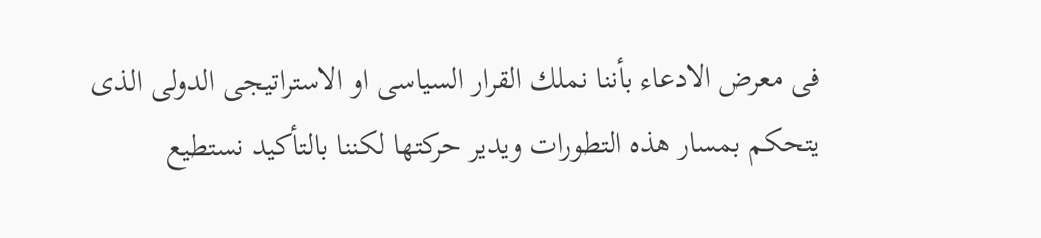فى معرض الادعاء بأننا نملك القرار السياسى او الاستراتيجى الدولى الذى يتحكم بمسار هذه التطورات ويدير حركتها لكننا بالتأكيد نستطيع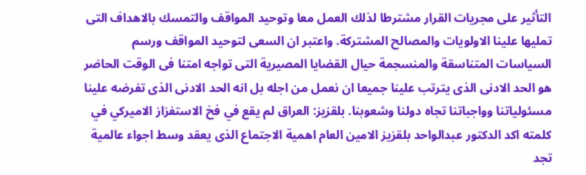التأثير على مجريات القرار مشترطا لذلك العمل معا وتوحيد المواقف والتمسك بالاهداف التى تمليها علينا الاولويات والمصالح المشتركة. واعتبر ان السعى لتوحيد المواقف ورسم السياسات المتناسقة والمنسجمة حيال القضايا المصيرية التى تواجه امتنا فى الوقت الحاضر هو الحد الادنى الذى يترتب علينا جميعا ان نعمل من اجله بل انه الحد الادنى الذى تفرضه علينا مسئولياتنا وواجباتنا تجاه دولنا وشعوبنا. بلقزيز: العراق لم يقع في فخ الاستفزاز الاميركي في كلمته اكد الدكتور عبدالواحد بلقزيز الامين العام اهمية الاجتماع الذى يعقد وسط اجواء عالمية تجد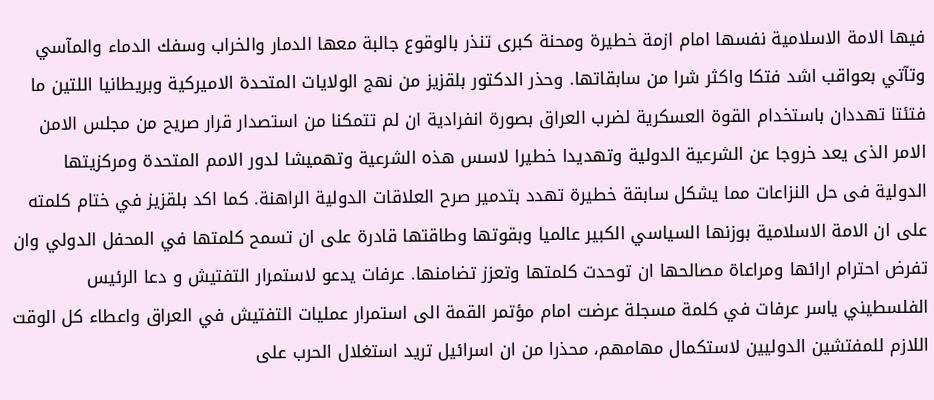فيها الامة الاسلامية نفسها امام ازمة خطيرة ومحنة كبرى تنذر بالوقوع جالبة معها الدمار والخراب وسفك الدماء والمآسي وتآتي بعواقب اشد فتكا واكثر شرا من سابقاتها. وحذر الدكتور بلقزيز من نهج الولايات المتحدة الاميركية وبريطانيا اللتين ما فتئتا تهددان باستخدام القوة العسكرية لضرب العراق بصورة انفرادية ان لم تتمكنا من استصدار قرار صريح من مجلس الامن الامر الذى يعد خروجا عن الشرعية الدولية وتهديدا خطيرا لاسس هذه الشرعية وتهميشا لدور الامم المتحدة ومركزيتها الدولية فى حل النزاعات مما يشكل سابقة خطيرة تهدد بتدمير صرح العلاقات الدولية الراهنة. كما اكد بلقزيز في ختام كلمته على ان الامة الاسلامية بوزنها السياسي الكبير عالميا وبقوتها وطاقتها قادرة على ان تسمح كلمتها في المحفل الدولي وان تفرض احترام ارائها ومراعاة مصالحها ان توحدت كلمتها وتعزز تضامنها. عرفات يدعو لاستمرار التفتيش و دعا الرئيس الفلسطيني ياسر عرفات في كلمة مسجلة عرضت امام مؤتمر القمة الى استمرار عمليات التفتيش في العراق واعطاء كل الوقت اللازم للمفتشين الدوليين لاستكمال مهامهم، محذرا من ان اسرائيل تريد استغلال الحرب على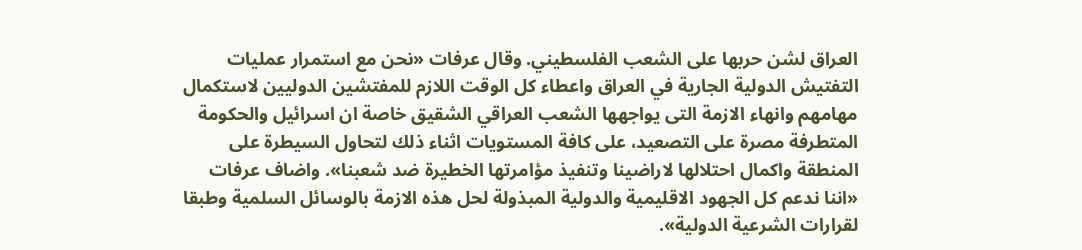العراق لشن حربها على الشعب الفلسطيني. وقال عرفات «نحن مع استمرار عمليات التفتيش الدولية الجارية في العراق واعطاء كل الوقت اللازم للمفتشين الدوليين لاستكمال مهامهم وانهاء الازمة التى يواجهها الشعب العراقي الشقيق خاصة ان اسرائيل والحكومة المتطرفة مصرة على التصعيد، على كافة المستويات اثناء ذلك لتحاول السيطرة على المنطقة واكمال احتلالها لاراضينا وتنفيذ مؤامرتها الخطيرة ضد شعبنا». واضاف عرفات «اننا ندعم كل الجهود الاقليمية والدولية المبذولة لحل هذه الازمة بالوسائل السلمية وطبقا لقرارات الشرعية الدولية».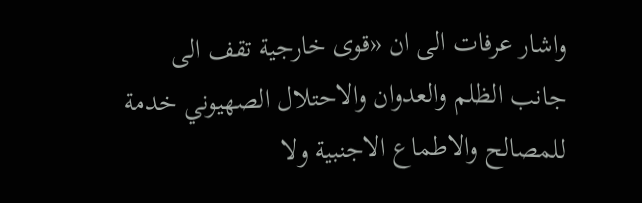واشار عرفات الى ان «قوى خارجية تقف الى جانب الظلم والعدوان والاحتلال الصهيوني خدمة للمصالح والاطماع الاجنبية ولا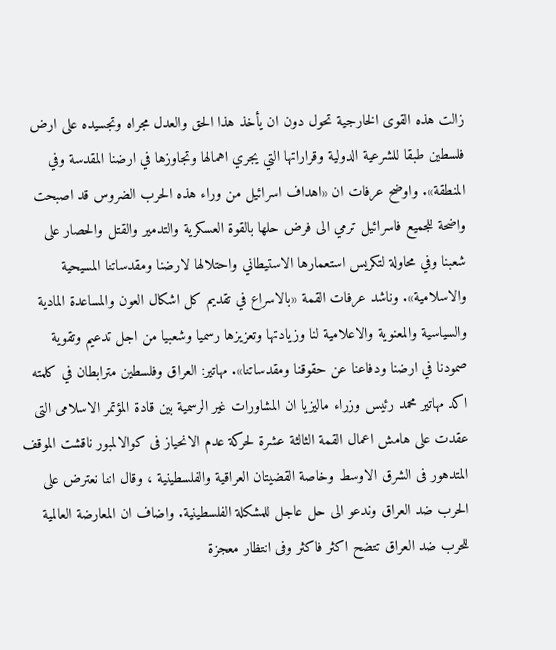زالت هذه القوى الخارجية تحول دون ان يأخذ هذا الحق والعدل مجراه وتجسيده على ارض فلسطين طبقا للشرعية الدولية وقراراتها التي يجري اهمالها وتجاوزها في ارضنا المقدسة وفي المنطقة». واوضح عرفات ان «اهداف اسرائيل من وراء هذه الحرب الضروس قد اصبحت واضحة للجميع فاسرائيل ترمي الى فرض حلها بالقوة العسكرية والتدمير والقتل والحصار على شعبنا وفي محاولة لتكريس استعمارها الاستيطاني واحتلالها لارضنا ومقدساتنا المسيحية والاسلامية». وناشد عرفات القمة «بالاسراع في تقديم كل اشكال العون والمساعدة المادية والسياسية والمعنوية والاعلامية لنا وزيادتها وتعزيزها رسميا وشعبيا من اجل تدعيم وتقوية صمودنا في ارضنا ودفاعنا عن حقوقنا ومقدساتنا». مهاتير: العراق وفلسطين مترابطان في كلمته اكد مهاتير محمد رئيس وزراء ماليزيا ان المشاورات غير الرسمية بين قادة المؤتمر الاسلامى التى عقدت على هامش اعمال القمة الثالثة عشرة لحركة عدم الانحياز فى كوالالمبور ناقشت الموقف المتدهور فى الشرق الاوسط وخاصة القضيتان العراقية والفلسطينية ، وقال اننا نعترض على الحرب ضد العراق وندعو الى حل عاجل للمشكلة الفلسطينية. واضاف ان المعارضة العالمية للحرب ضد العراق تتضح اكثر فاكثر وفى انتظار معجزة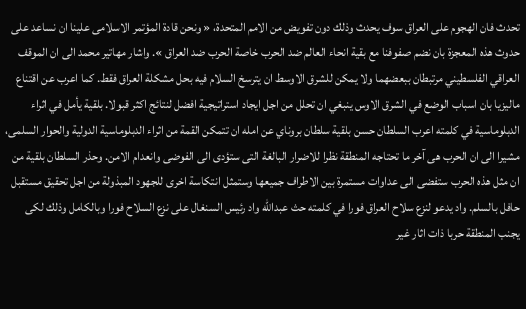تحدث فان الهجوم على العراق سوف يحدث وذلك دون تفويض من الامم المتحدة، « ونحن قادة المؤتمر الاسلامى علينا ان نساعد على حدوث هذه المعجزة بان نضم صفوفنا مع بقية انحاء العالم ضد الحرب خاصة الحرب ضد العراق ». واشار مهاتير محمد الى ان الموقف العراقي الفلسطيني مرتبطان ببعضهما ولا يمكن للشرق الاوسط ان يترسخ السلام فيه بحل مشكلة العراق فقط. كما اعرب عن اقتناع ماليزيا بان اسباب الوضع في الشرق الاوس ينبغي ان تحلل من اجل ايجاد استراتيجية افضل لنتائج اكثر قبولا. بلقية يأمل في اثراء الدبلوماسية في كلمته اعرب السلطان حسن بلقية سلطان بروناي عن امله ان تتمكن القمة من اثراء الدبلوماسية الدولية والحوار السلمى، مشيرا الى ان الحرب هى آخر ما تحتاجه المنطقة نظرا للاضرار البالغة التى ستؤدى الى الفوضى وانعدام الامن. وحذر السلطان بلقية من ان مثل هذه الحرب ستفضى الى عداوات مستمرة بين الاطراف جميعها وستمثل انتكاسة اخرى للجهود المبذولة من اجل تحقيق مستقبل حافل بالسلم. واد يدعو لنزع سلاح العراق فورا في كلمته حث عبدالله واد رئيس السنغال على نزع السلاح فورا وبالكامل وذلك لكى يجنب المنطقة حربا ذات اثار غير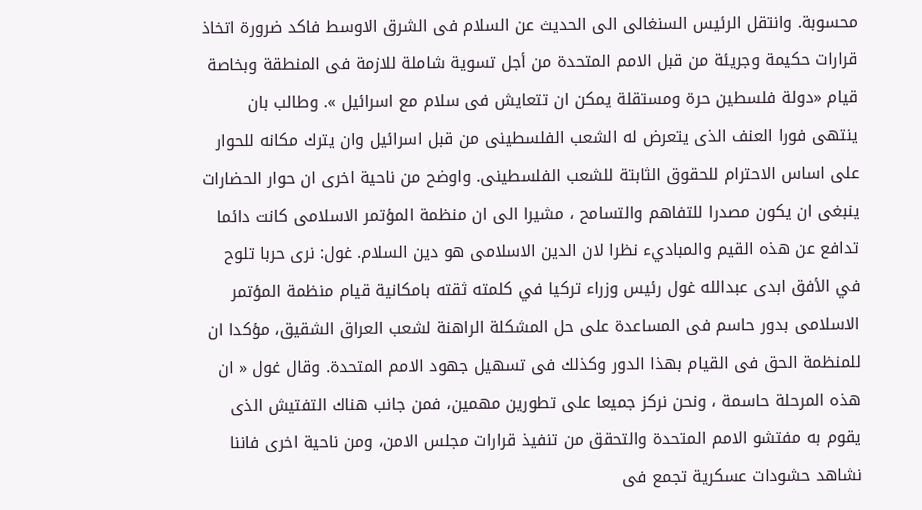محسوبة. وانتقل الرئيس السنغالى الى الحديث عن السلام فى الشرق الاوسط فاكد ضرورة اتخاذ قرارات حكيمة وجريئة من قبل الامم المتحدة من أجل تسوية شاملة للازمة فى المنطقة وبخاصة قيام «دولة فلسطين حرة ومستقلة يمكن ان تتعايش فى سلام مع اسرائيل ». وطالب بان ينتهى فورا العنف الذى يتعرض له الشعب الفلسطينى من قبل اسرائيل وان يترك مكانه للحوار على اساس الاحترام للحقوق الثابتة للشعب الفلسطينى. واوضح من ناحية اخرى ان حوار الحضارات ينبغى ان يكون مصدرا للتفاهم والتسامح ، مشيرا الى ان منظمة المؤتمر الاسلامى كانت دائما تدافع عن هذه القيم والمباديء نظرا لان الدين الاسلامى هو دين السلام. غول: نرى حربا تلوح في الأفق ابدى عبدالله غول رئيس وزراء تركيا في كلمته ثقته بامكانية قيام منظمة المؤتمر الاسلامى بدور حاسم فى المساعدة على حل المشكلة الراهنة لشعب العراق الشقيق، مؤكدا ان للمنظمة الحق فى القيام بهذا الدور وكذلك فى تسهيل جهود الامم المتحدة. وقال غول « ان هذه المرحلة حاسمة ، ونحن نركز جميعا على تطورين مهمين، فمن جانب هناك التفتيش الذى يقوم به مفتشو الامم المتحدة والتحقق من تنفيذ قرارات مجلس الامن، ومن ناحية اخرى فاننا نشاهد حشودات عسكرية تجمع فى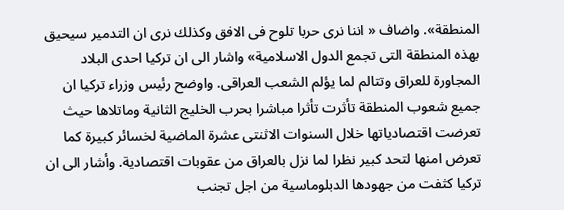المنطقة». واضاف « اننا نرى حربا تلوح فى الافق وكذلك نرى ان التدمير سيحيق بهذه المنطقة التى تجمع الدول الاسلامية» واشار الى ان تركيا احدى البلاد المجاورة للعراق وتتالم لما يؤلم الشعب العراقى. واوضح رئيس وزراء تركيا ان جميع شعوب المنطقة تأثرت تأثرا مباشرا بحرب الخليج الثانية وماتلاها حيث تعرضت اقتصادياتها خلال السنوات الاثنتى عشرة الماضية لخسائر كبيرة كما تعرض امنها لتحد كبير نظرا لما نزل بالعراق من عقوبات اقتصادية. وأشار الى ان تركيا كثفت من جهودها الدبلوماسية من اجل تجنب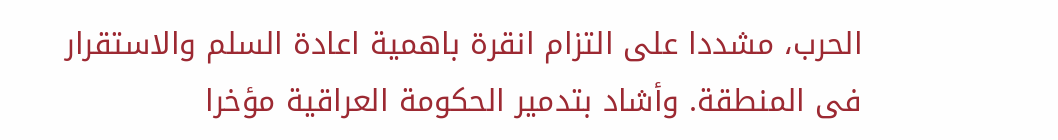الحرب، مشددا على التزام انقرة باهمية اعادة السلم والاستقرار فى المنطقة. وأشاد بتدمير الحكومة العراقية مؤخرا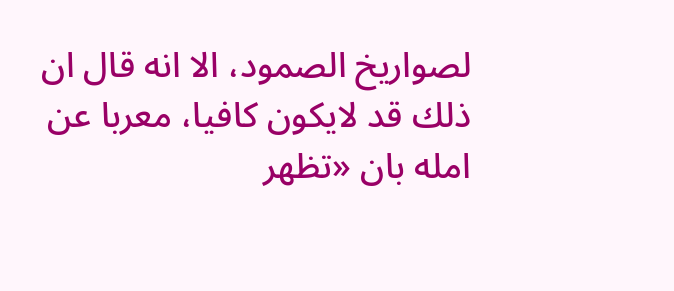لصواريخ الصمود، الا انه قال ان ذلك قد لايكون كافيا، معربا عن امله بان «تظهر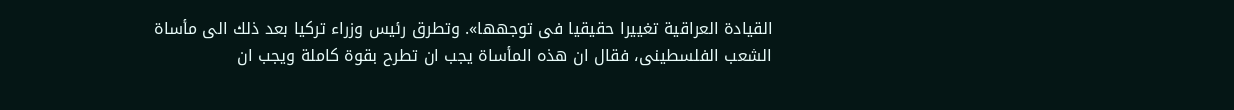القيادة العراقية تغييرا حقيقيا فى توجهها». وتطرق رئيس وزراء تركيا بعد ذلك الى مأساة الشعب الفلسطينى، فقال ان هذه المأساة يجب ان تطرح بقوة كاملة ويجب ان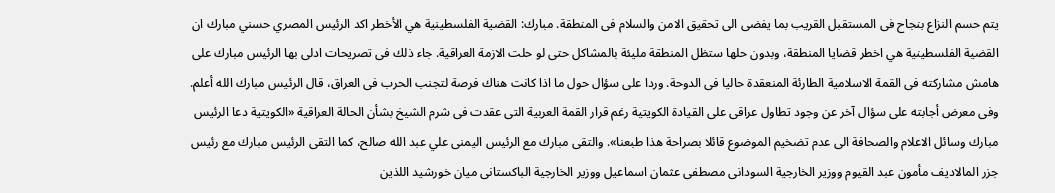يتم حسم النزاع بنجاح فى المستقبل القريب بما يفضى الى تحقيق الامن والسلام فى المنطقة. مبارك: القضية الفلسطينية هي الأخطر اكد الرئيس المصري حسني مبارك ان القضية الفلسطينية هي اخطر قضايا المنطقة، وبدون حلها ستظل المنطقة مليئة بالمشاكل حتى لو حلت الازمة العراقية. جاء ذلك فى تصريحات ادلى بها الرئيس مبارك على هامش مشاركته فى القمة الاسلامية الطارئة المنعقدة حاليا فى الدوحة. وردا على سؤال حول ما اذا كانت هناك فرصة لتجنب الحرب فى العراق، قال الرئيس مبارك الله أعلم. وفى معرض أجابته على سؤال آخر عن وجود تطاول عراقى على القيادة الكويتية رغم قرار القمة العربية التى عقدت فى شرم الشيخ بشأن الحالة العراقية «الكويتية دعا الرئيس مبارك وسائل الاعلام والصحافة الى عدم تضخيم الموضوع قائلا بصراحة هذا طبعنا». والتقى مبارك مع الرئيس اليمنى علي عبد الله صالح، كما التقى الرئيس مبارك مع رئيس جزر المالاديف مأمون عبد القيوم ووزير الخارجية السودانى مصطفى عثمان اسماعيل ووزير الخارجية الباكستانى ميان خورشيد اللذين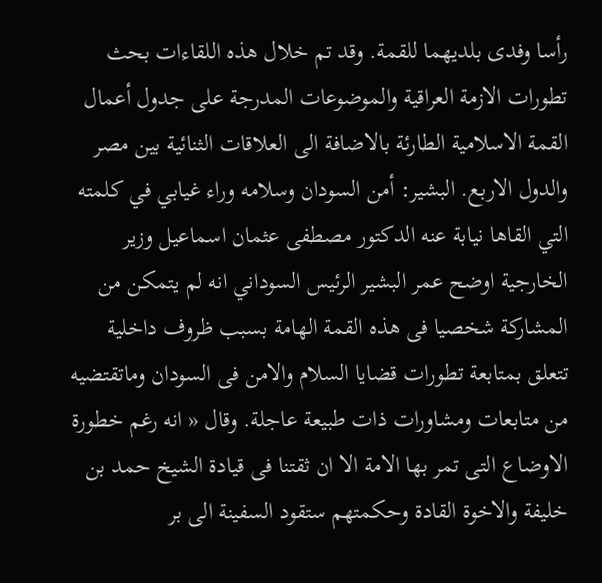رأسا وفدى بلديهما للقمة. وقد تم خلال هذه اللقاءات بحث تطورات الازمة العراقية والموضوعات المدرجة على جدول أعمال القمة الاسلامية الطارئة بالاضافة الى العلاقات الثنائية بين مصر والدول الاربع. البشير: أمن السودان وسلامه وراء غيابي في كلمته التي القاها نيابة عنه الدكتور مصطفى عثمان اسماعيل وزير الخارجية اوضح عمر البشير الرئيس السوداني انه لم يتمكن من المشاركة شخصيا فى هذه القمة الهامة بسبب ظروف داخلية تتعلق بمتابعة تطورات قضايا السلام والامن فى السودان وماتقتضيه من متابعات ومشاورات ذات طبيعة عاجلة. وقال « انه رغم خطورة الاوضاع التى تمر بها الامة الا ان ثقتنا فى قيادة الشيخ حمد بن خليفة والاخوة القادة وحكمتهم ستقود السفينة الى بر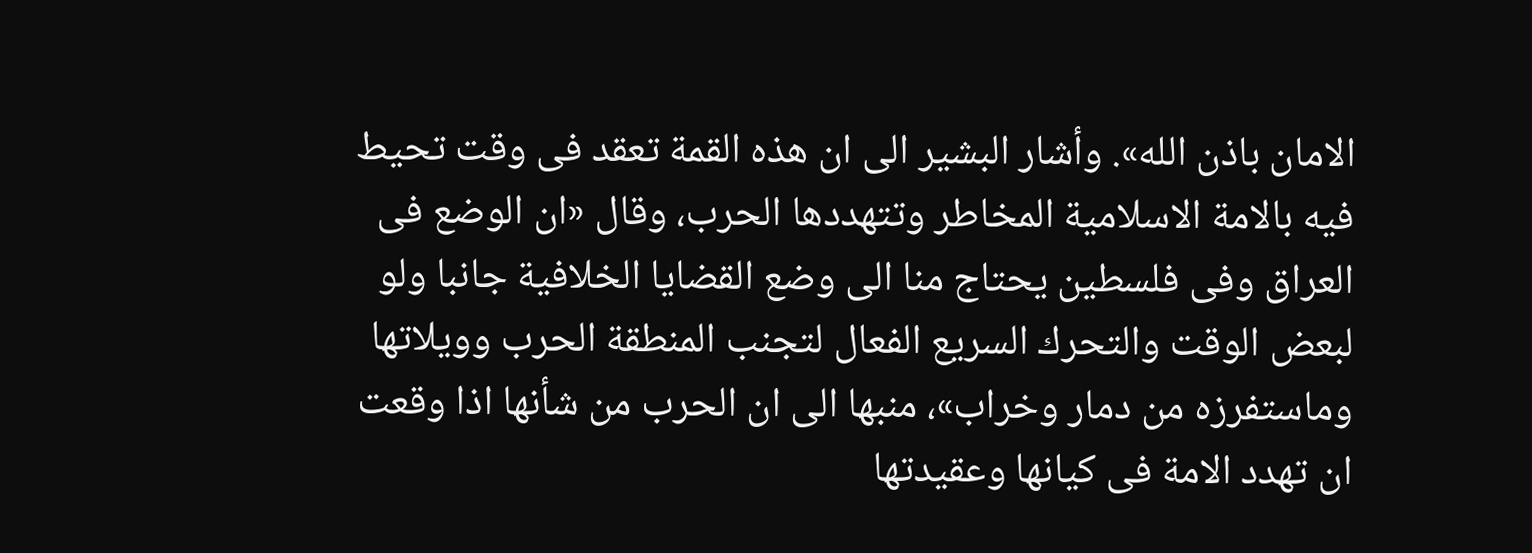الامان باذن الله». وأشار البشير الى ان هذه القمة تعقد فى وقت تحيط فيه بالامة الاسلامية المخاطر وتتهددها الحرب، وقال «ان الوضع فى العراق وفى فلسطين يحتاج منا الى وضع القضايا الخلافية جانبا ولو لبعض الوقت والتحرك السريع الفعال لتجنب المنطقة الحرب وويلاتها وماستفرزه من دمار وخراب»، منبها الى ان الحرب من شأنها اذا وقعت ان تهدد الامة فى كيانها وعقيدتها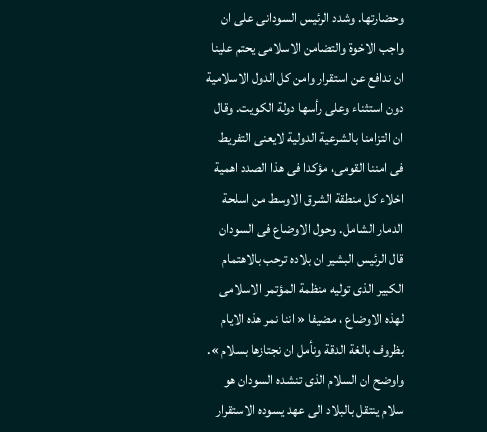وحضارتها. وشدد الرئيس السودانى على ان واجب الاخوة والتضامن الاسلامى يحتم علينا ان ندافع عن استقرار وامن كل الدول الاسلامية دون استثناء وعلى رأسها دولة الكويت. وقال ان التزامنا بالشرعية الدولية لايعنى التفريط فى امننا القومى، مؤكدا فى هذا الصدد اهمية اخلاء كل منطقة الشرق الاوسط من اسلحة الدمار الشامل. وحول الاوضاع فى السودان قال الرئيس البشير ان بلاده ترحب بالاهتمام الكبير الذى توليه منظمة المؤتمر الاسلامى لهذه الاوضاع ، مضيفا « اننا نمر هذه الايام بظروف بالغة الدقة ونأمل ان نجتازها بسلام ». واوضح ان السلام الذى تنشده السودان هو سلام ينتقل بالبلاد الى عهد يسوده الاستقرار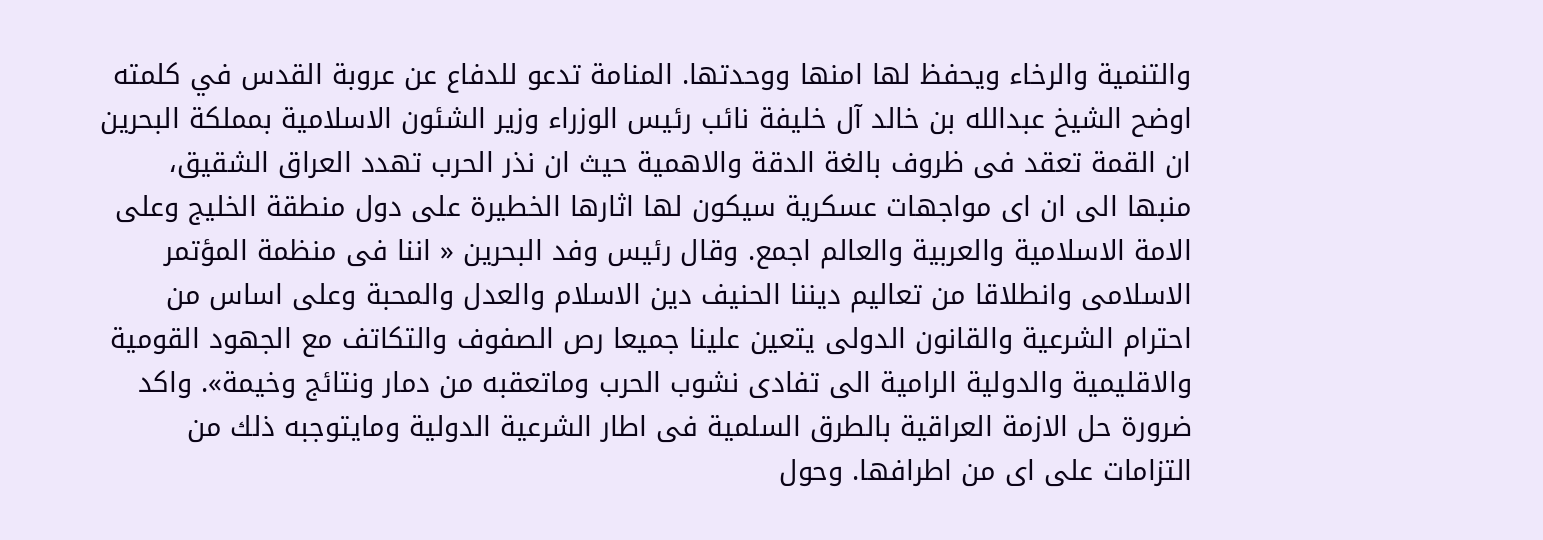والتنمية والرخاء ويحفظ لها امنها ووحدتها. المنامة تدعو للدفاع عن عروبة القدس في كلمته اوضح الشيخ عبدالله بن خالد آل خليفة نائب رئيس الوزراء وزير الشئون الاسلامية بمملكة البحرين ان القمة تعقد فى ظروف بالغة الدقة والاهمية حيث ان نذر الحرب تهدد العراق الشقيق، منبها الى ان اى مواجهات عسكرية سيكون لها اثارها الخطيرة على دول منطقة الخليج وعلى الامة الاسلامية والعربية والعالم اجمع. وقال رئيس وفد البحرين « اننا فى منظمة المؤتمر الاسلامى وانطلاقا من تعاليم ديننا الحنيف دين الاسلام والعدل والمحبة وعلى اساس من احترام الشرعية والقانون الدولى يتعين علينا جميعا رص الصفوف والتكاتف مع الجهود القومية والاقليمية والدولية الرامية الى تفادى نشوب الحرب وماتعقبه من دمار ونتائج وخيمة». واكد ضرورة حل الازمة العراقية بالطرق السلمية فى اطار الشرعية الدولية ومايتوجبه ذلك من التزامات على اى من اطرافها. وحول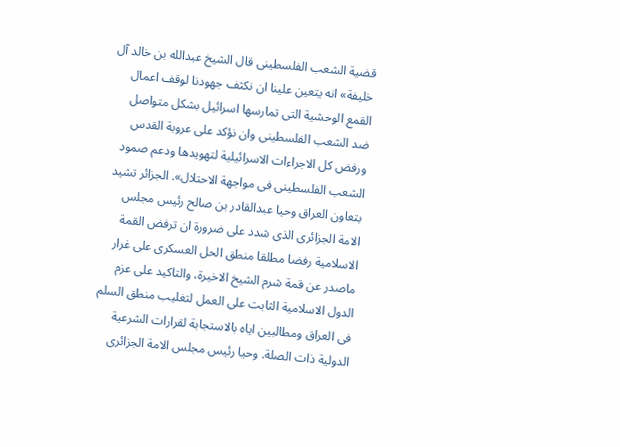قضية الشعب الفلسطينى قال الشيخ عبدالله بن خالد آل خليفة» انه يتعين علينا ان نكثف جهودنا لوقف اعمال القمع الوحشية التى تمارسها اسرائيل بشكل متواصل ضد الشعب الفلسطينى وان نؤكد على عروبة القدس ورفض كل الاجراءات الاسرائيلية لتهويدها ودعم صمود الشعب الفلسطينى فى مواجهة الاحتلال». الجزائر تشيد بتعاون العراق وحيا عبدالقادر بن صالح رئيس مجلس الامة الجزائرى الذى شدد على ضرورة ان ترفض القمة الاسلامية رفضا مطلقا منطق الحل العسكرى على غرار ماصدر عن قمة شرم الشيخ الاخيرة، والتاكيد على عزم الدول الاسلامية الثابت على العمل لتغليب منطق السلم فى العراق ومطالبين اياه بالاستجابة لقرارات الشرعية الدولية ذات الصلة. وحيا رئيس مجلس الامة الجزائرى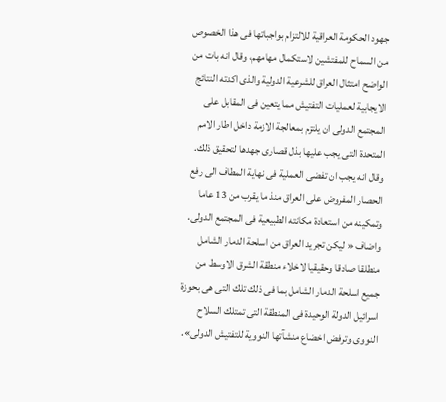جهود الحكومة العراقية للالتزام بواجباتها فى هذا الخصوص من السماح للمفتشين لاستكمال مهامهم، وقال انه بات من الواضح امتثال العراق للشرعية الدولية والذى اكدته النتائج الايجابية لعمليات التفتيش مما يتعين فى المقابل على المجتمع الدولى ان يلتزم بمعالجة الازمة داخل اطار الامم المتحدة التى يجب عليها بذل قصارى جهدها لتحقيق ذلك. وقال انه يجب ان تفضى العملية فى نهاية المطاف الى رفع الحصار المفروض على العراق منذ ما يقرب من 13 عاما وتمكينه من استعادة مكانته الطبيعية فى المجتمع الدولى. واضاف « ليكن تجريد العراق من اسلحة الدمار الشامل منطلقا صادقا وحقيقيا لاخلاء منطقة الشرق الاوسط من جميع اسلحة الدمار الشامل بما فى ذلك تلك التى هى بحوزة اسرائيل الدولة الوحيدة فى المنطقة التى تمتلك السلاح النووى وترفض اخضاع منشآتها النووية للتفتيش الدولى».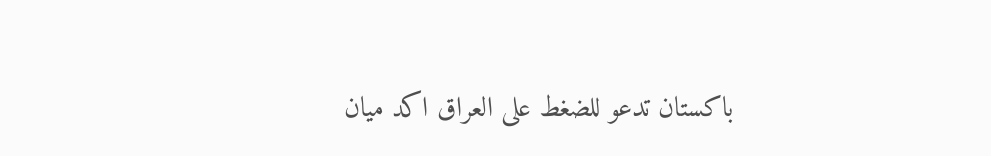باكستان تدعو للضغط على العراق اكد ميان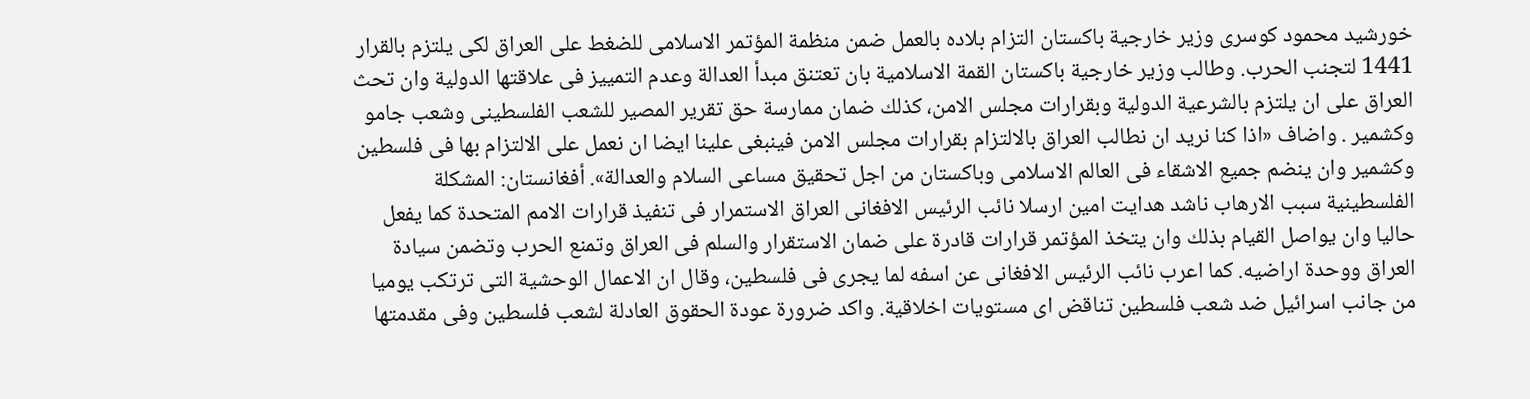خورشيد محمود كوسرى وزير خارجية باكستان التزام بلاده بالعمل ضمن منظمة المؤتمر الاسلامى للضغط على العراق لكى يلتزم بالقرار 1441 لتجنب الحرب. وطالب وزير خارجية باكستان القمة الاسلامية بان تعتنق مبدأ العدالة وعدم التمييز فى علاقتها الدولية وان تحث العراق على ان يلتزم بالشرعية الدولية وبقرارات مجلس الامن، كذلك ضمان ممارسة حق تقرير المصير للشعب الفلسطينى وشعب جامو وكشمير . واضاف «اذا كنا نريد ان نطالب العراق بالالتزام بقرارات مجلس الامن فينبغى علينا ايضا ان نعمل على الالتزام بها فى فلسطين وكشمير وان ينضم جميع الاشقاء فى العالم الاسلامى وباكستان من اجل تحقيق مساعى السلام والعدالة». أفغانستان: المشكلة الفلسطينية سبب الارهاب ناشد هدايت امين ارسلا نائب الرئيس الافغانى العراق الاستمرار فى تنفيذ قرارات الامم المتحدة كما يفعل حاليا وان يواصل القيام بذلك وان يتخذ المؤتمر قرارات قادرة على ضمان الاستقرار والسلم فى العراق وتمنع الحرب وتضمن سيادة العراق ووحدة اراضيه. كما اعرب نائب الرئيس الافغانى عن اسفه لما يجرى فى فلسطين، وقال ان الاعمال الوحشية التى ترتكب يوميا من جانب اسرائيل ضد شعب فلسطين تناقض اى مستويات اخلاقية. واكد ضرورة عودة الحقوق العادلة لشعب فلسطين وفى مقدمتها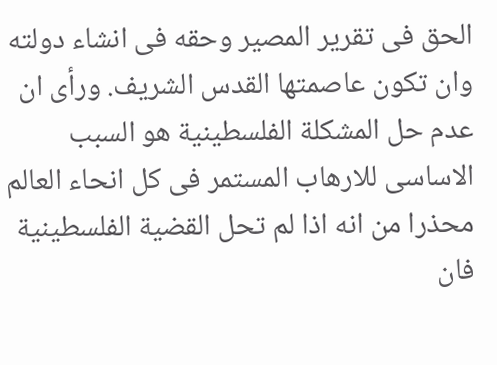الحق فى تقرير المصير وحقه فى انشاء دولته وان تكون عاصمتها القدس الشريف. ورأى ان عدم حل المشكلة الفلسطينية هو السبب الاساسى للارهاب المستمر فى كل انحاء العالم محذرا من انه اذا لم تحل القضية الفلسطينية فان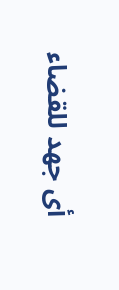أى جهد للقضاء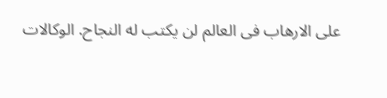على الارهاب فى العالم لن يكتب له النجاح. الوكالات